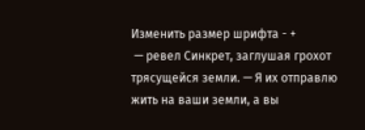Изменить размер шрифта - +
 — ревел Синкрет, заглушая грохот трясущейся земли. — Я их отправлю жить на ваши земли, а вы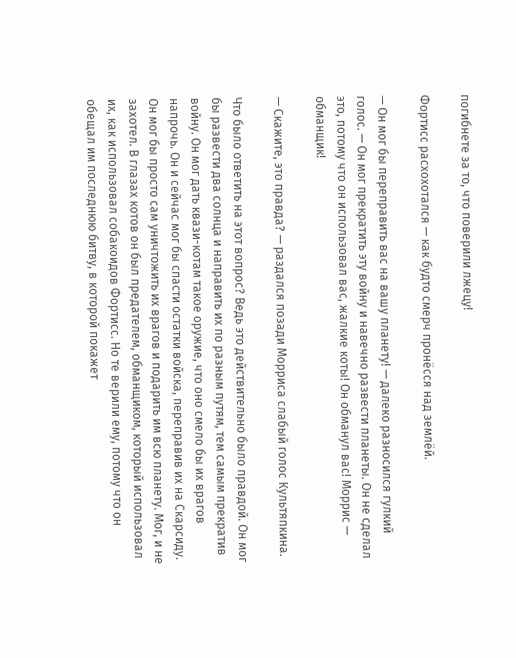погибнете за то, что поверили лжецу!

Фортисс расхохотался — как будто смерч пронёсся над землёй.

— Он мог бы переправить вас на вашу планету! — далеко разносился гулкий голос. — Он мог прекратить эту войну и навечно развести планеты. Он не сделал это, потому что он использовал вас, жалкие коты! Он обманул вас! Моррис — обманщик!

— Скажите, это правда? — раздался позади Морриса слабый голос Культяпкина.

Что было ответить на этот вопрос? Ведь это действительно было правдой. Он мог бы развести два солнца и направить их по разным путям, тем самым прекратив войну. Он мог дать квази-котам такое оружие, что оно смело бы их врагов напрочь. Он и сейчас мог бы спасти остатки войска, переправив их на Скарсиду. Он мог бы просто сам уничтожить их врагов и подарить им всю планету. Мог, и не захотел. В глазах котов он был предателем, обманщиком, который использовал их, как использовал собакоидов Фортисс. Но те верили ему, потому что он обещал им последнюю битву, в которой покажет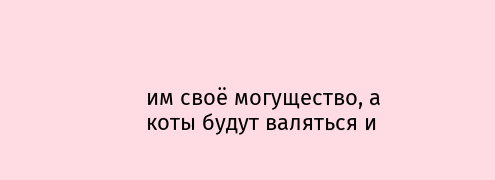им своё могущество, а коты будут валяться и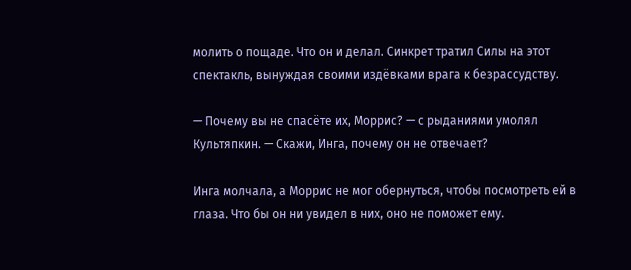молить о пощаде. Что он и делал. Синкрет тратил Силы на этот спектакль, вынуждая своими издёвками врага к безрассудству.

— Почему вы не спасёте их, Моррис? — с рыданиями умолял Культяпкин. — Скажи, Инга, почему он не отвечает?

Инга молчала, а Моррис не мог обернуться, чтобы посмотреть ей в глаза. Что бы он ни увидел в них, оно не поможет ему.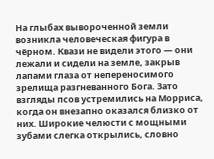На глыбах вывороченной земли возникла человеческая фигура в чёрном. Квази не видели этого — они лежали и сидели на земле, закрыв лапами глаза от непереносимого зрелища разгневанного Бога. Зато взгляды псов устремились на Морриса, когда он внезапно оказался близко от них. Широкие челюсти с мощными зубами слегка открылись, словно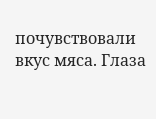почувствовали вкус мяса. Глаза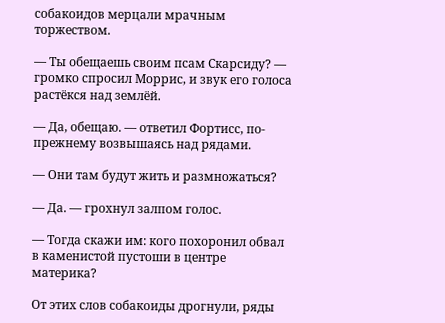собакоидов мерцали мрачным торжеством.

— Ты обещаешь своим псам Скарсиду? — громко спросил Моррис, и звук его голоса растёкся над землёй.

— Да, обещаю. — ответил Фортисс, по-прежнему возвышаясь над рядами.

— Они там будут жить и размножаться?

— Да. — грохнул залпом голос.

— Тогда скажи им: кого похоронил обвал в каменистой пустоши в центре материка?

От этих слов собакоиды дрогнули, ряды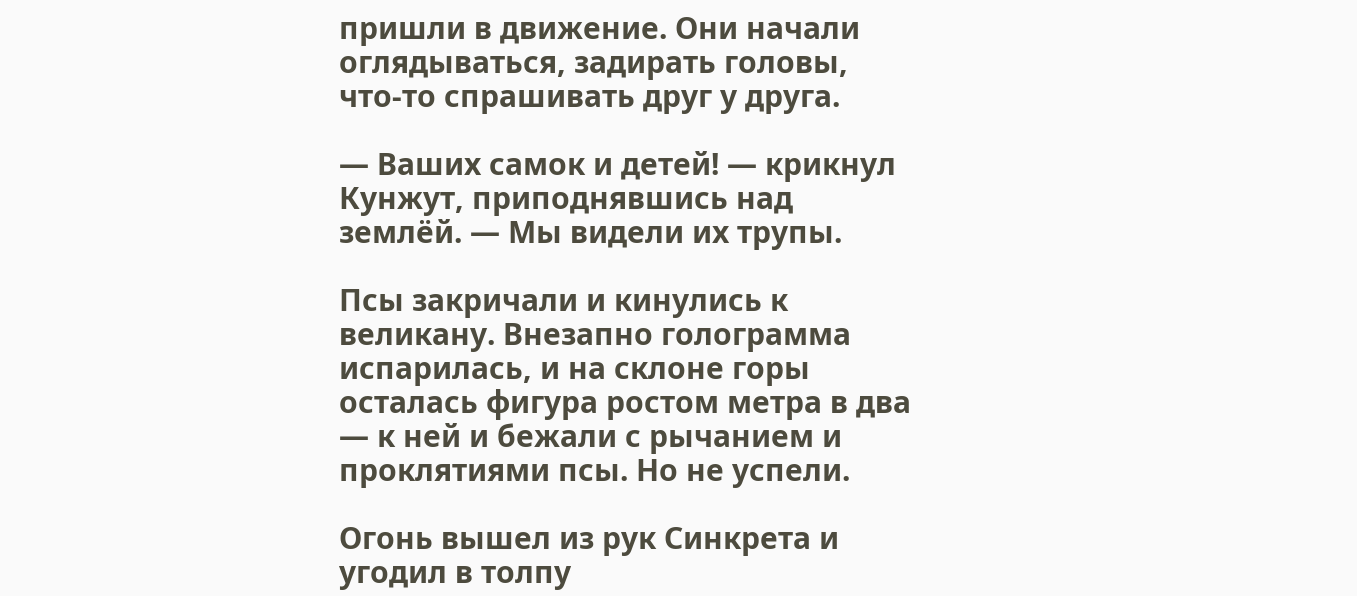пришли в движение. Они начали оглядываться, задирать головы, что-то спрашивать друг у друга.

— Ваших самок и детей! — крикнул Кунжут, приподнявшись над землёй. — Мы видели их трупы.

Псы закричали и кинулись к великану. Внезапно голограмма испарилась, и на склоне горы осталась фигура ростом метра в два — к ней и бежали с рычанием и проклятиями псы. Но не успели.

Огонь вышел из рук Синкрета и угодил в толпу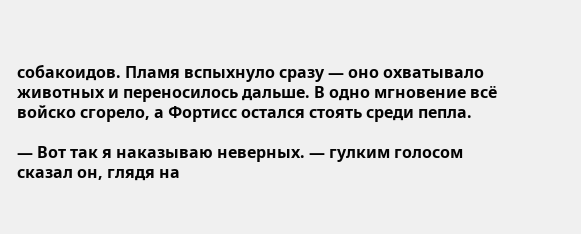собакоидов. Пламя вспыхнуло сразу — оно охватывало животных и переносилось дальше. В одно мгновение всё войско сгорело, а Фортисс остался стоять среди пепла.

— Вот так я наказываю неверных. — гулким голосом сказал он, глядя на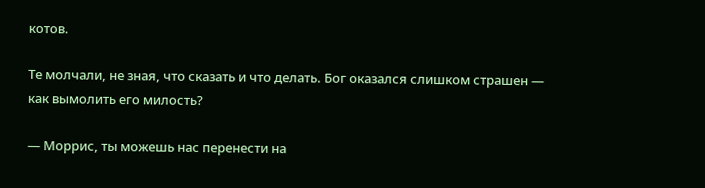котов.

Те молчали, не зная, что сказать и что делать. Бог оказался слишком страшен — как вымолить его милость?

— Моррис, ты можешь нас перенести на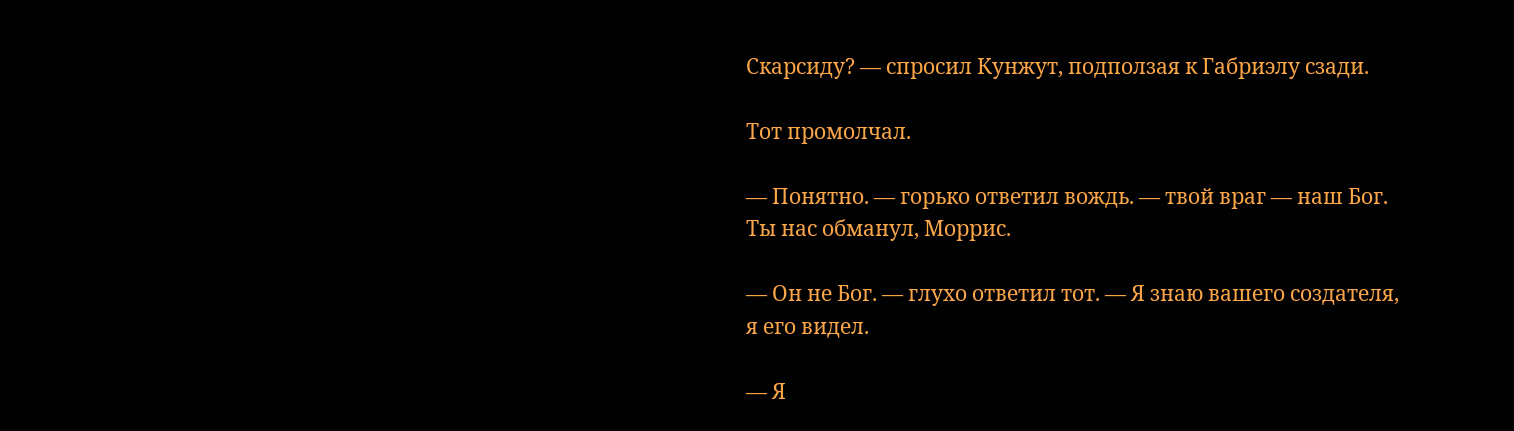Скарсиду? — спросил Кунжут, подползая к Габриэлу сзади.

Тот промолчал.

— Понятно. — горько ответил вождь. — твой враг — наш Бог. Ты нас обманул, Моррис.

— Он не Бог. — глухо ответил тот. — Я знаю вашего создателя, я его видел.

— Я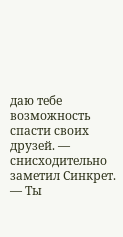даю тебе возможность спасти своих друзей. — снисходительно заметил Синкрет. — Ты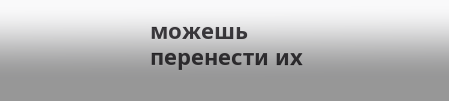можешь перенести их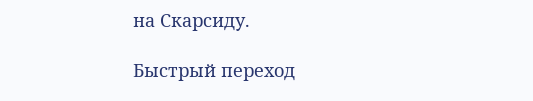на Скарсиду.

Быстрый переход